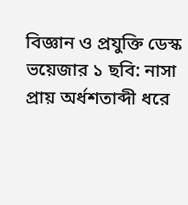বিজ্ঞান ও প্রযুক্তি ডেস্ক
ভয়েজার ১ ছবি: নাসা
প্রায় অর্ধশতাব্দী ধরে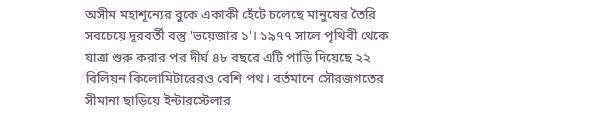অসীম মহাশূন্যের বুকে একাকী হেঁটে চলেছে মানুষের তৈরি সবচেয়ে দূরবর্তী বস্তু 'ভয়েজার ১'। ১৯৭৭ সালে পৃথিবী থেকে যাত্রা শুরু করার পর দীর্ঘ ৪৮ বছরে এটি পাড়ি দিয়েছে ২২ বিলিয়ন কিলোমিটারেরও বেশি পথ। বর্তমানে সৌরজগতের সীমানা ছাড়িয়ে ইন্টারস্টেলার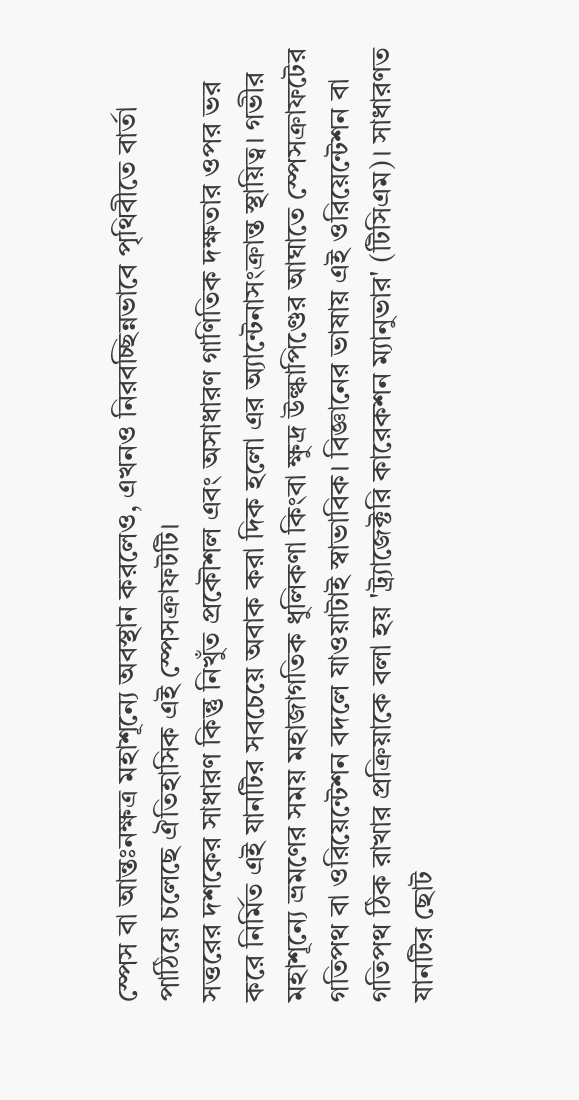স্পেস বা আন্তঃনক্ষত্র মহাশূন্যে অবস্থান করলেও, এখনও নিরবচ্ছিন্নভাবে পৃথিবীতে বার্তা পাঠিয়ে চলেছে ঐতিহাসিক এই স্পেসক্রাফটটি।
সত্তরের দশকের সাধারণ কিন্তু নিখুঁত প্রকৌশল এবং অসাধারণ গাণিতিক দক্ষতার ওপর ভর করে নির্মিত এই যানটির সবচেয়ে অবাক করা দিক হলো এর অ্যান্টেনাসংক্রান্ত স্থায়িত্ব। গভীর মহাশূন্যে ভ্রমণের সময় মহাজাগতিক ধুলিকণা কিংবা ক্ষুদ্র উল্কাপিণ্ডের আঘাতে স্পেসক্রাফটের গতিপথ বা ওরিয়েন্টেশন বদলে যাওয়াটাই স্বাভাবিক। বিজ্ঞানের ভাষায় এই ওরিয়েন্টেশন বা গতিপথ ঠিক রাখার প্রক্রিয়াকে বলা হয় 'ট্র্যাজেক্টরি কারেকশন ম্যানুভার' (টিসিএম)। সাধারণত যানটির ছোট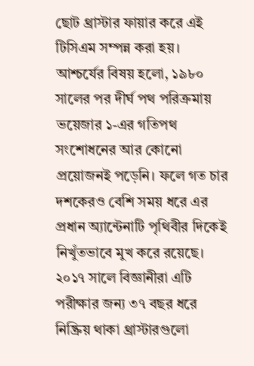ছোট থ্রাস্টার ফায়ার করে এই টিসিএম সম্পন্ন করা হয়।
আশ্চর্যের বিষয় হলো, ১৯৮০ সালের পর দীর্ঘ পথ পরিক্রমায় ভয়েজার ১-এর গতিপথ সংশোধনের আর কোনো প্রয়োজনই পড়েনি। ফলে গত চার দশকেরও বেশি সময় ধরে এর প্রধান অ্যান্টেনাটি পৃথিবীর দিকেই নিখুঁতভাবে মুখ করে রয়েছে। ২০১৭ সালে বিজ্ঞানীরা এটি পরীক্ষার জন্য ৩৭ বছর ধরে নিষ্ক্রিয় থাকা থ্রাস্টারগুলো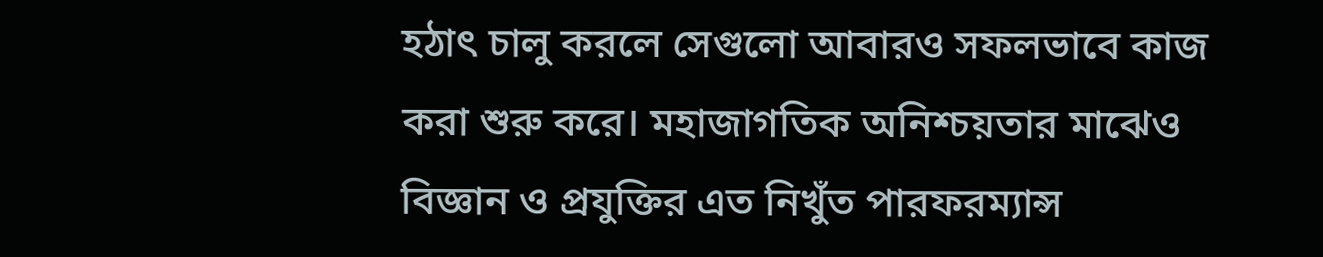হঠাৎ চালু করলে সেগুলো আবারও সফলভাবে কাজ করা শুরু করে। মহাজাগতিক অনিশ্চয়তার মাঝেও বিজ্ঞান ও প্রযুক্তির এত নিখুঁত পারফরম্যান্স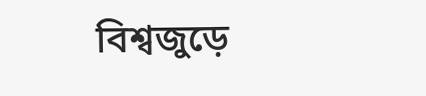বিশ্বজুড়ে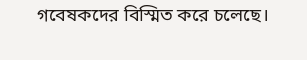গবেষকদের বিস্মিত করে চলেছে।